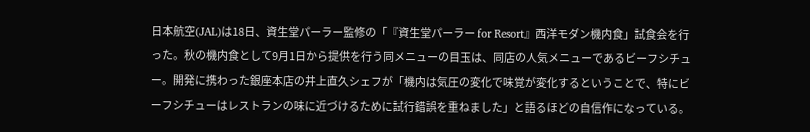日本航空(JAL)は18日、資生堂パーラー監修の「『資生堂パーラー for Resort』西洋モダン機内食」試食会を行った。秋の機内食として9月1日から提供を行う同メニューの目玉は、同店の人気メニューであるビーフシチュー。開発に携わった銀座本店の井上直久シェフが「機内は気圧の変化で味覚が変化するということで、特にビーフシチューはレストランの味に近づけるために試行錯誤を重ねました」と語るほどの自信作になっている。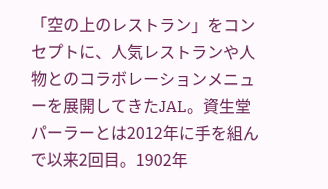「空の上のレストラン」をコンセプトに、人気レストランや人物とのコラボレーションメニューを展開してきたJAL。資生堂パーラーとは2012年に手を組んで以来2回目。1902年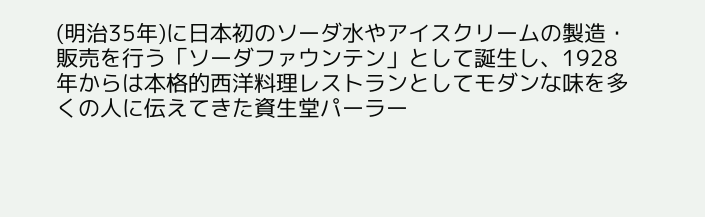(明治35年)に日本初のソーダ水やアイスクリームの製造・販売を行う「ソーダファウンテン」として誕生し、1928年からは本格的西洋料理レストランとしてモダンな味を多くの人に伝えてきた資生堂パーラー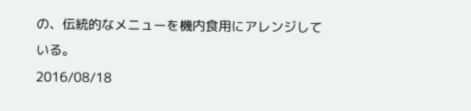の、伝統的なメニューを機内食用にアレンジしている。
2016/08/18